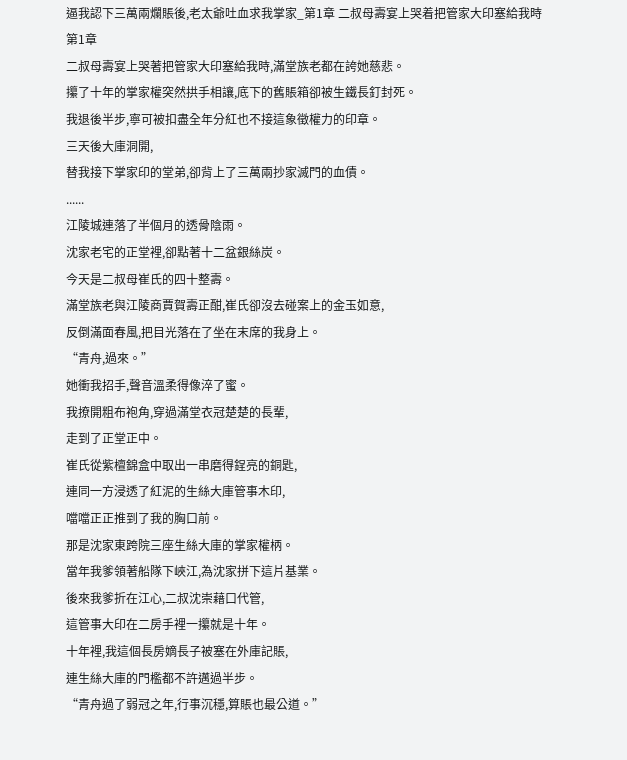逼我認下三萬兩爛賬後,老太爺吐血求我掌家_第1章 二叔母壽宴上哭着把管家大印塞給我時
第1章
二叔母壽宴上哭著把管家大印塞給我時,滿堂族老都在誇她慈悲。
攥了十年的掌家權突然拱手相讓,底下的舊賬箱卻被生鐵長釘封死。
我退後半步,寧可被扣盡全年分紅也不接這象徵權力的印章。
三天後大庫洞開,
替我接下掌家印的堂弟,卻背上了三萬兩抄家滅門的血債。
......
江陵城連落了半個月的透骨陰雨。
沈家老宅的正堂裡,卻點著十二盆銀絲炭。
今天是二叔母崔氏的四十整壽。
滿堂族老與江陵商賈賀壽正酣,崔氏卻沒去碰案上的金玉如意,
反倒滿面春風,把目光落在了坐在末席的我身上。
“青舟,過來。”
她衝我招手,聲音溫柔得像淬了蜜。
我撩開粗布袍角,穿過滿堂衣冠楚楚的長輩,
走到了正堂正中。
崔氏從紫檀錦盒中取出一串磨得鋥亮的銅匙,
連同一方浸透了紅泥的生絲大庫管事木印,
噹噹正正推到了我的胸口前。
那是沈家東跨院三座生絲大庫的掌家權柄。
當年我爹領著船隊下峽江,為沈家拼下這片基業。
後來我爹折在江心,二叔沈崇藉口代管,
這管事大印在二房手裡一攥就是十年。
十年裡,我這個長房嫡長子被塞在外庫記賬,
連生絲大庫的門檻都不許邁過半步。
“青舟過了弱冠之年,行事沉穩,算賬也最公道。”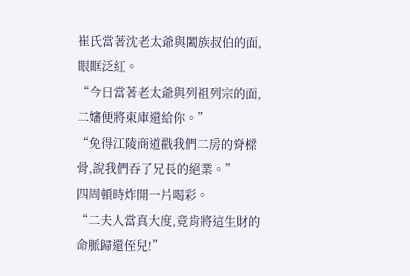崔氏當著沈老太爺與闔族叔伯的面,眼眶泛紅。
“今日當著老太爺與列祖列宗的面,二嬸便將東庫還給你。”
“免得江陵商道戳我們二房的脊樑骨,說我們吞了兄長的絕業。”
四周頓時炸開一片喝彩。
“二夫人當真大度,竟肯將這生財的命脈歸還侄兒!”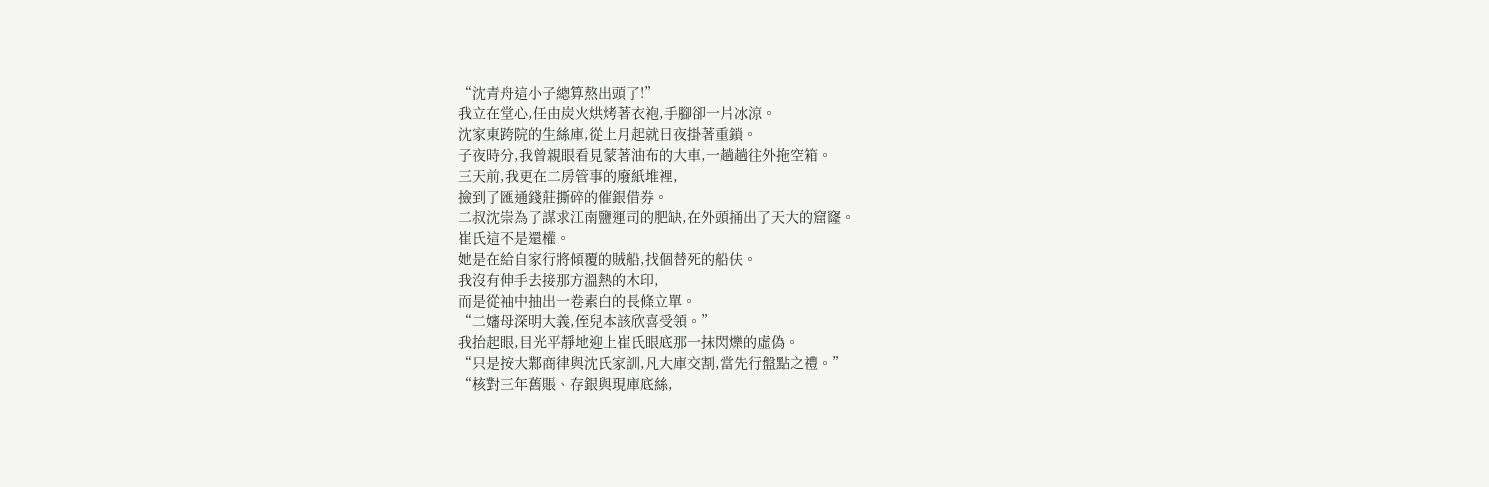“沈青舟這小子總算熬出頭了!”
我立在堂心,任由炭火烘烤著衣袍,手腳卻一片冰涼。
沈家東跨院的生絲庫,從上月起就日夜掛著重鎖。
子夜時分,我曾親眼看見蒙著油布的大車,一趟趟往外拖空箱。
三天前,我更在二房管事的廢紙堆裡,
撿到了匯通錢莊撕碎的催銀借券。
二叔沈崇為了謀求江南鹽運司的肥缺,在外頭捅出了天大的窟窿。
崔氏這不是還權。
她是在給自家行將傾覆的賊船,找個替死的船伕。
我沒有伸手去接那方溫熱的木印,
而是從袖中抽出一卷素白的長條立單。
“二嬸母深明大義,侄兒本該欣喜受領。”
我抬起眼,目光平靜地迎上崔氏眼底那一抹閃爍的虛偽。
“只是按大鄴商律與沈氏家訓,凡大庫交割,當先行盤點之禮。”
“核對三年舊賬、存銀與現庫底絲,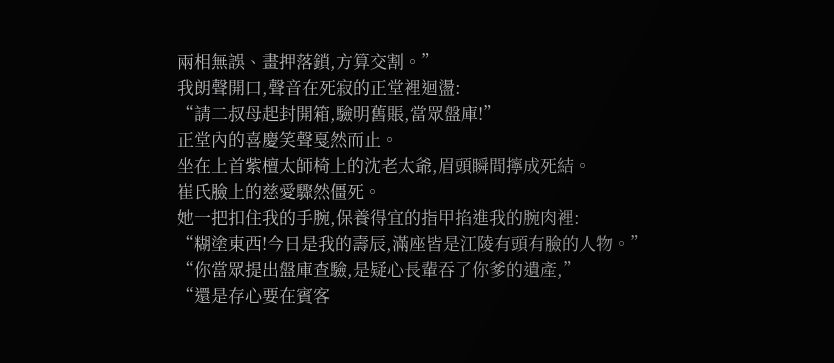兩相無誤、畫押落鎖,方算交割。”
我朗聲開口,聲音在死寂的正堂裡迴盪:
“請二叔母起封開箱,驗明舊賬,當眾盤庫!”
正堂內的喜慶笑聲戛然而止。
坐在上首紫檀太師椅上的沈老太爺,眉頭瞬間擰成死結。
崔氏臉上的慈愛驟然僵死。
她一把扣住我的手腕,保養得宜的指甲掐進我的腕肉裡:
“糊塗東西!今日是我的壽辰,滿座皆是江陵有頭有臉的人物。”
“你當眾提出盤庫查驗,是疑心長輩吞了你爹的遺產,”
“還是存心要在賓客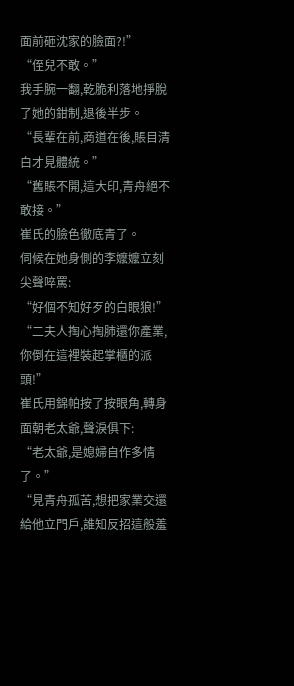面前砸沈家的臉面?!”
“侄兒不敢。”
我手腕一翻,乾脆利落地掙脫了她的鉗制,退後半步。
“長輩在前,商道在後,賬目清白才見體統。”
“舊賬不開,這大印,青舟絕不敢接。”
崔氏的臉色徹底青了。
伺候在她身側的李嬤嬤立刻尖聲啐罵:
“好個不知好歹的白眼狼!”
“二夫人掏心掏肺還你產業,你倒在這裡裝起掌櫃的派頭!”
崔氏用錦帕按了按眼角,轉身面朝老太爺,聲淚俱下:
“老太爺,是媳婦自作多情了。”
“見青舟孤苦,想把家業交還給他立門戶,誰知反招這般羞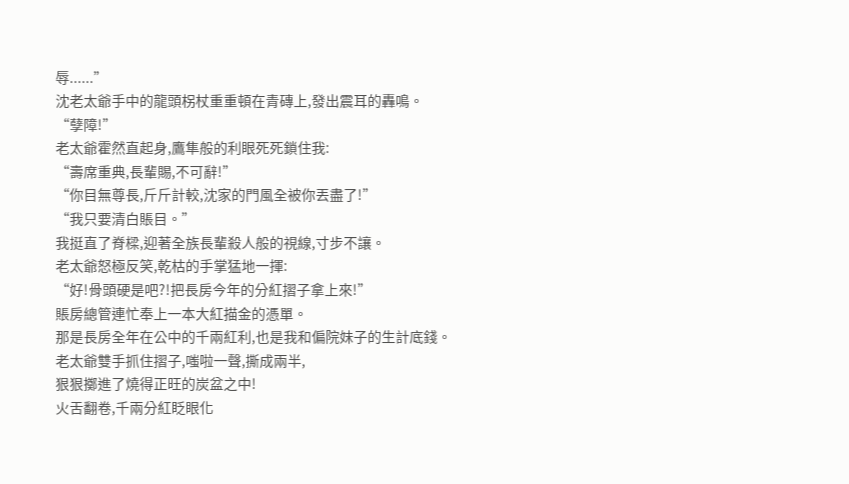辱......”
沈老太爺手中的龍頭柺杖重重頓在青磚上,發出震耳的轟鳴。
“孽障!”
老太爺霍然直起身,鷹隼般的利眼死死鎖住我:
“壽席重典,長輩賜,不可辭!”
“你目無尊長,斤斤計較,沈家的門風全被你丟盡了!”
“我只要清白賬目。”
我挺直了脊樑,迎著全族長輩殺人般的視線,寸步不讓。
老太爺怒極反笑,乾枯的手掌猛地一揮:
“好!骨頭硬是吧?!把長房今年的分紅摺子拿上來!”
賬房總管連忙奉上一本大紅描金的憑單。
那是長房全年在公中的千兩紅利,也是我和偏院妹子的生計底錢。
老太爺雙手抓住摺子,嗤啦一聲,撕成兩半,
狠狠擲進了燒得正旺的炭盆之中!
火舌翻卷,千兩分紅眨眼化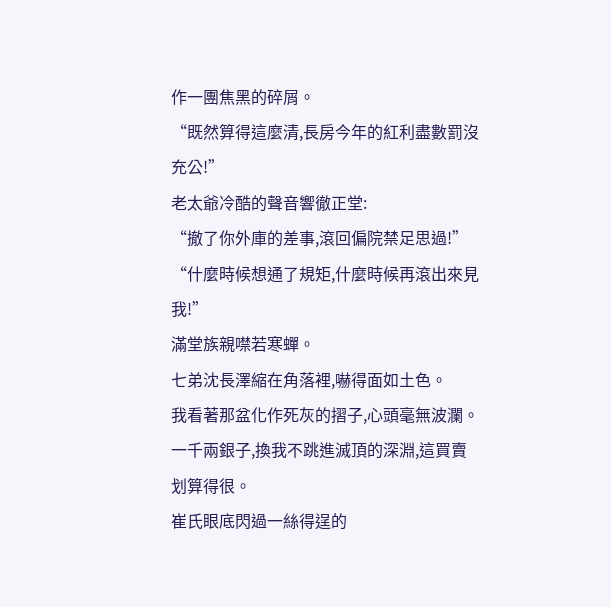作一團焦黑的碎屑。
“既然算得這麼清,長房今年的紅利盡數罰沒充公!”
老太爺冷酷的聲音響徹正堂:
“撤了你外庫的差事,滾回偏院禁足思過!”
“什麼時候想通了規矩,什麼時候再滾出來見我!”
滿堂族親噤若寒蟬。
七弟沈長澤縮在角落裡,嚇得面如土色。
我看著那盆化作死灰的摺子,心頭毫無波瀾。
一千兩銀子,換我不跳進滅頂的深淵,這買賣划算得很。
崔氏眼底閃過一絲得逞的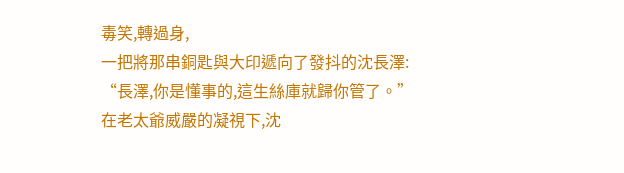毒笑,轉過身,
一把將那串銅匙與大印遞向了發抖的沈長澤:
“長澤,你是懂事的,這生絲庫就歸你管了。”
在老太爺威嚴的凝視下,沈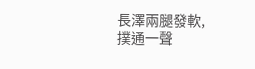長澤兩腿發軟,
撲通一聲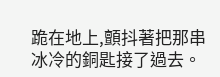跪在地上,顫抖著把那串冰冷的銅匙接了過去。